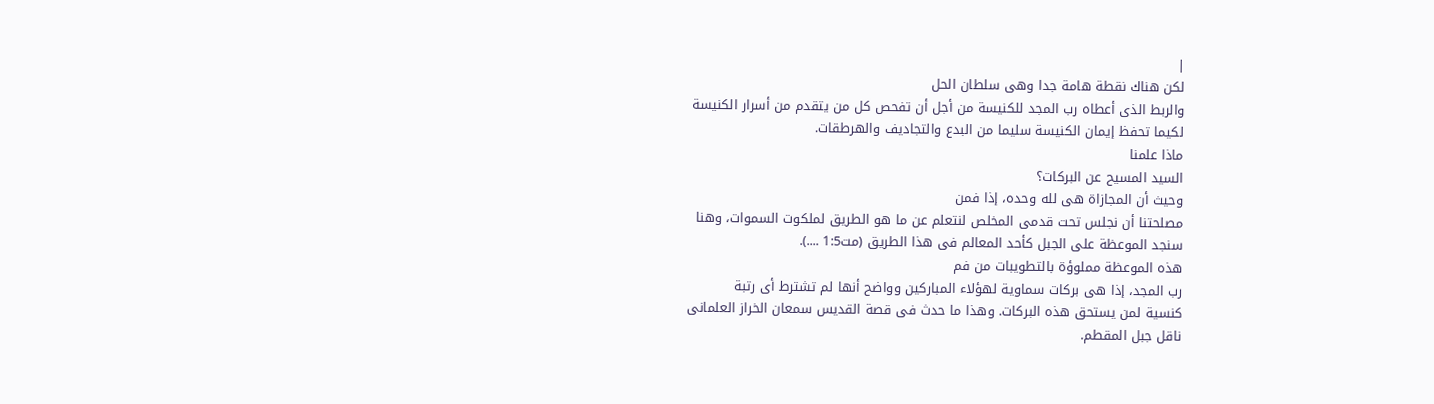|
لكن هناك نقطة هامة جدا وهى سلطان الحل
والربط الذى أعطاه رب المجد للكنيسة من أجل أن تفحص كل من يتقدم من أسرار الكنيسة
لكيما تحفظ إيمان الكنيسة سليما من البدع والتجاديف والهرطقات.
ماذا علمنا
السيد المسيح عن البركات؟
وحيث أن المجازاة هى لله وحده، إذا فمن
مصلحتنا أن نجلس تحت قدمى المخلص لنتعلم عن ما هو الطريق لملكوت السموات، وهنا
سنجد الموعظة على الجبل كأحد المعالم فى هذا الطريق (مت1:5 ....).
هذه الموعظة مملوؤة بالتطويبات من فم
رب المجد، إذا هى بركات سماوية لهؤلاء المباركين وواضح أنها لم تشترط أى رتبة
كنسية لمن يستحق هذه البركات. وهذا ما حدث فى قصة القديس سمعان الخراز العلمانى
ناقل جبل المقطم.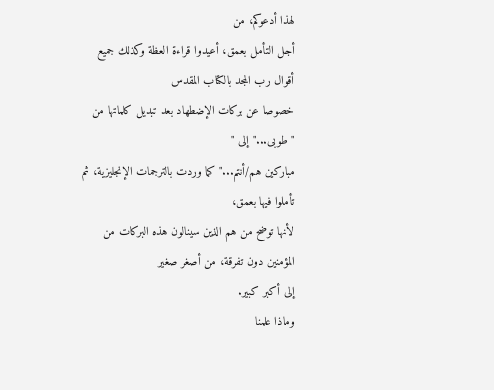لهذا أدعوكم، من
أجل التأمل بعمق، أعيدوا قراءة العظة وكذلك جميع أقوال رب المجد بالكتاب المقدس
خصوصا عن بركات الإضطهاد بعد تبديل كلماتها من
"طوبى..." إلى "
مباركين هم/أنتم..."كما وردت بالترجمات الإنجليزية، ثم تأملوا فيها بعمق،
لأنها توضح من هم الذين سينالون هذه البركات من المؤمنين دون تفرقة، من أصغر صغير
إلى أكبر كبير.
وماذا علمنا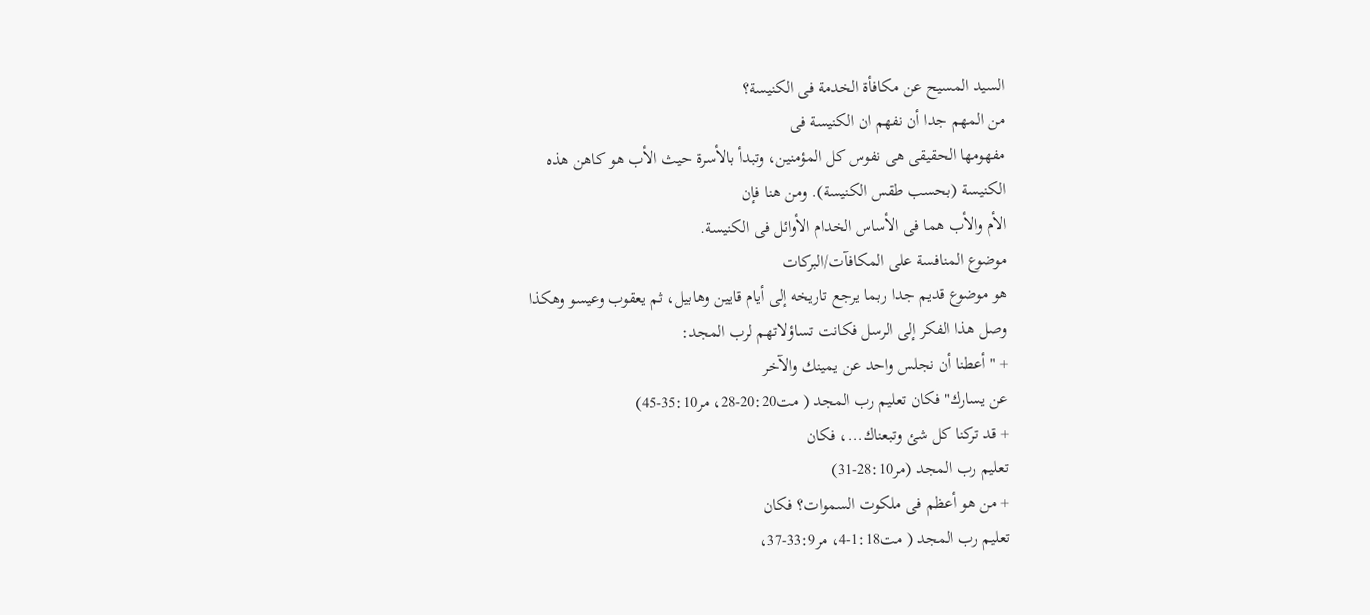السيد المسيح عن مكافأة الخدمة فى الكنيسة؟
من المهم جدا أن نفهم ان الكنيسة فى
مفهومها الحقيقى هى نفوس كل المؤمنين، وتبدأ بالأسرة حيث الأب هو كاهن هذه
الكنيسة (بحسب طقس الكنيسة). ومن هنا فإن
الأم والأب هما فى الأساس الخدام الأوائل فى الكنيسة.
موضوع المنافسة على المكافآت/البركات
هو موضوع قديم جدا ربما يرجع تاريخه إلى أيام قايين وهابيل، ثم يعقوب وعيسو وهكذا
وصل هذا الفكر إلى الرسل فكانت تساؤلاتهم لرب المجد:
+ "أعطنا أن نجلس واحد عن يمينك والآخر
عن يسارك" فكان تعليم رب المجد ( مت20:20-28، مر35:10-45)
+ قد تركنا كل شئ وتبعناك...، فكان
تعليم رب المجد (مر28:10-31)
+ من هو أعظم فى ملكوت السموات؟ فكان
تعليم رب المجد ( مت1:18-4، مر33:9-37،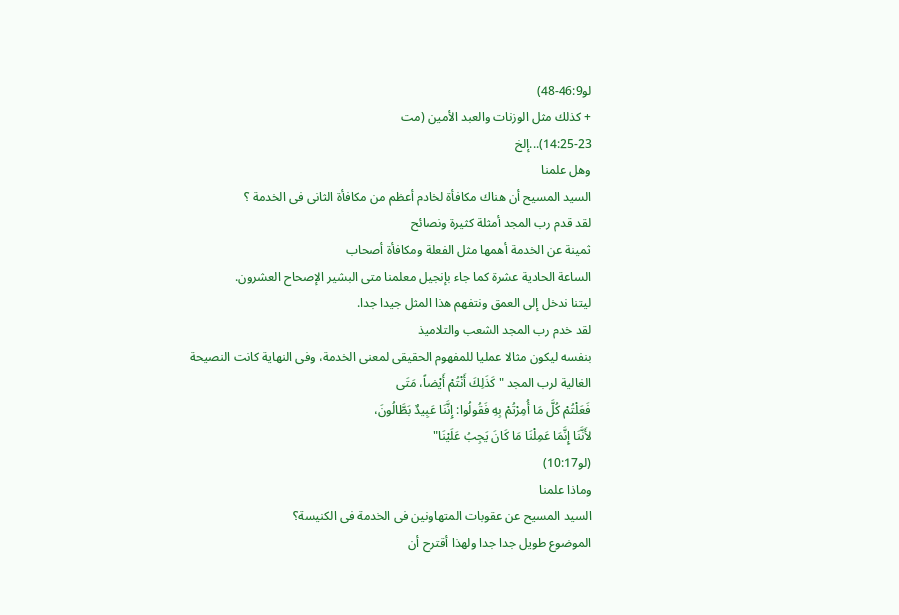لو46:9-48)
+ كذلك مثل الوزنات والعبد الأمين (مت
14:25-23)...إلخ
وهل علمنا
السيد المسيح أن هناك مكافأة لخادم أعظم من مكافأة الثانى فى الخدمة ؟
لقد قدم رب المجد أمثلة كثيرة ونصائح
ثمينة عن الخدمة أهمها مثل الفعلة ومكافأة أصحاب
الساعة الحادية عشرة كما جاء بإنجيل معلمنا متى البشير الإصحاح العشرون.
ليتنا ندخل إلى العمق ونتفهم هذا المثل جيدا جدا.
لقد خدم رب المجد الشعب والتلاميذ
بنفسه ليكون مثالا عمليا للمفهوم الحقيقى لمعنى الخدمة، وفى النهاية كانت النصيحة
الغالية لرب المجد "كَذَلِكَ أَنْتُمْ أَيْضاً، مَتَى
فَعَلْتُمْ كُلَّ مَا أُمِرْتُمْ بِهِ فَقُولُوا: إِنَّنَا عَبِيدٌ بَطَّالُونَ،
لأَنَّنَا إِنَّمَا عَمِلْنَا مَا كَانَ يَجِبُ عَلَيْنَا"
(لو10:17)
وماذا علمنا
السيد المسيح عن عقوبات المتهاونين فى الخدمة فى الكنيسة؟
الموضوع طويل جدا جدا ولهذا أقترح أن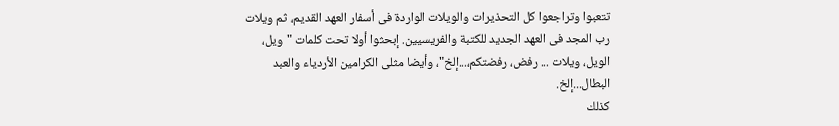تتعبوا وتراجعوا كل التحذيرات والويلات الواردة فى أسفار العهد القديم، ثم ويلات
رب المجد فى العهد الجديد للكتبة والفريسيين. إبحثوا أولا تحت كلمات "ويل،
الويل، ويلات ... رفض، رفضتكم،...إلخ"، وأيضا مثلى الكرامين الأردياء والعبد
البطال...إلخ.
كذلك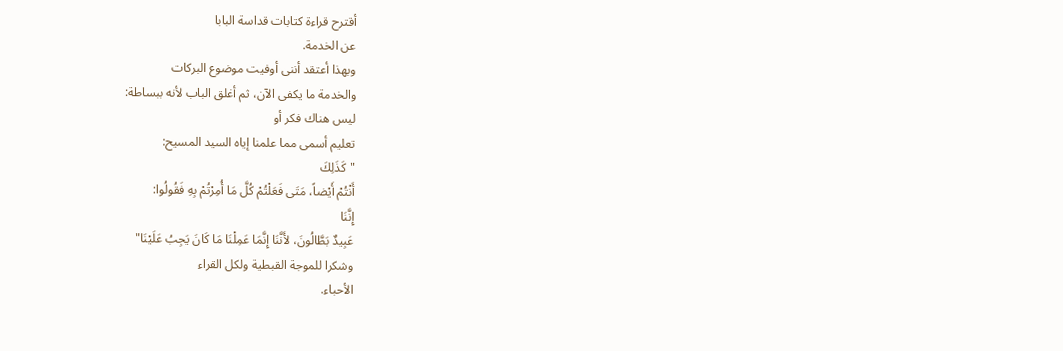أقترح قراءة كتابات قداسة البابا
عن الخدمة.
وبهذا أعتقد أننى أوفيت موضوع البركات
والخدمة ما يكفى الآن، ثم أغلق الباب لأنه ببساطة:
ليس هناك فكر أو
تعليم أسمى مما علمنا إياه السيد المسيح:
"كَذَلِكَ
أَنْتُمْ أَيْضاً، مَتَى فَعَلْتُمْ كُلَّ مَا أُمِرْتُمْ بِهِ فَقُولُوا:
إِنَّنَا
عَبِيدٌ بَطَّالُونَ، لأَنَّنَا إِنَّمَا عَمِلْنَا مَا كَانَ يَجِبُ عَلَيْنَا"
وشكرا للموجة القبطية ولكل القراء
الأحباء.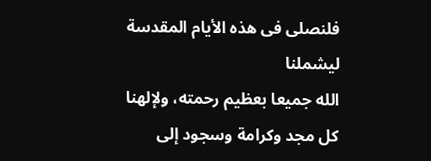فلنصلى فى هذه الأيام المقدسة ليشملنا
الله جميعا بعظيم رحمته، ولإلهنا كل مجد وكرامة وسجود إلى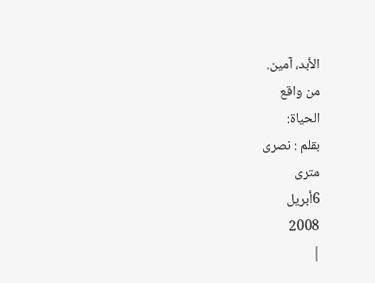الأبد، آمين.
من واقع
الحياة:
بقلم : نصرى
مترى
6أبريل
2008
|